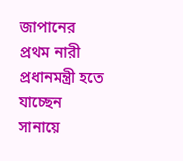জাপানের প্রথম নারী প্রধানমন্ত্রী হতে যাচ্ছেন সানায়ে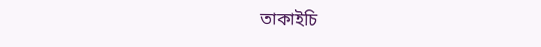তাকাইচি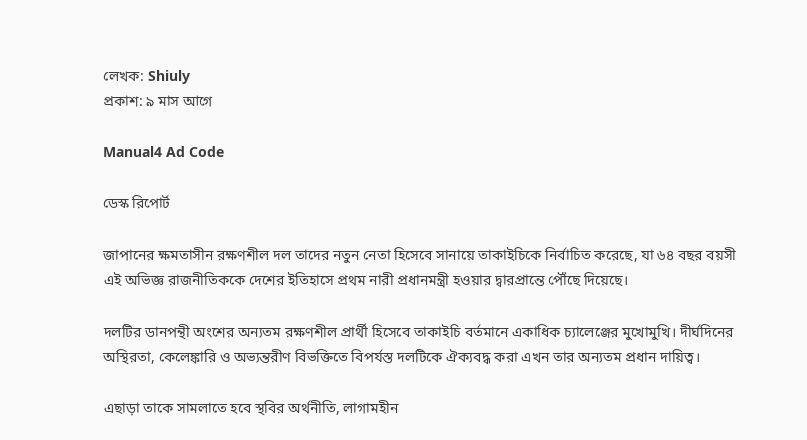লেখক: Shiuly
প্রকাশ: ৯ মাস আগে

Manual4 Ad Code

ডেস্ক রিপোর্ট

জাপানের ক্ষমতাসীন রক্ষণশীল দল তাদের নতুন নেতা হিসেবে সানায়ে তাকাইচিকে নির্বাচিত করেছে, যা ৬৪ বছর বয়সী এই অভিজ্ঞ রাজনীতিককে দেশের ইতিহাসে প্রথম নারী প্রধানমন্ত্রী হওয়ার দ্বারপ্রান্তে পৌঁছে দিয়েছে।

দলটির ডানপন্থী অংশের অন্যতম রক্ষণশীল প্রার্থী হিসেবে তাকাইচি বর্তমানে একাধিক চ্যালেঞ্জের মুখোমুখি। দীর্ঘদিনের অস্থিরতা, কেলেঙ্কারি ও অভ্যন্তরীণ বিভক্তিতে বিপর্যস্ত দলটিকে ঐক্যবদ্ধ করা এখন তার অন্যতম প্রধান দায়িত্ব।

এছাড়া তাকে সামলাতে হবে স্থবির অর্থনীতি, লাগামহীন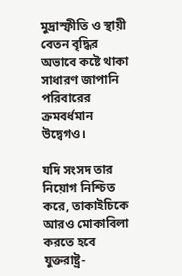মুদ্রাস্ফীতি ও স্থায়ী বেতন বৃদ্ধির অভাবে কষ্টে থাকা সাধারণ জাপানি পরিবারের ক্রমবর্ধমান উদ্বেগও।

যদি সংসদ তার নিয়োগ নিশ্চিত করে, তাকাইচিকে আরও মোকাবিলা করতে হবে যুক্তরাষ্ট্র-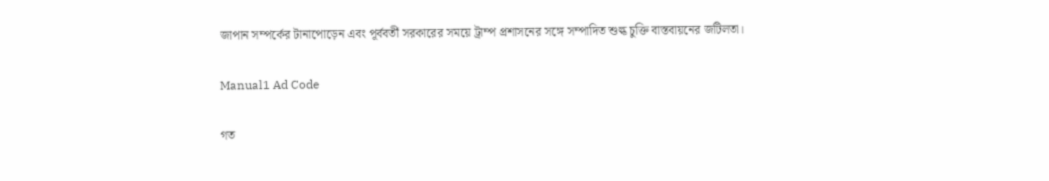জাপান সম্পর্কের টানাপোড়েন এবং পূর্ববর্তী সরকারের সময়ে ট্রাম্প প্রশাসনের সঙ্গে সম্পাদিত শুল্ক চুক্তি বাস্তবায়নের জটিলতা।

Manual1 Ad Code

গত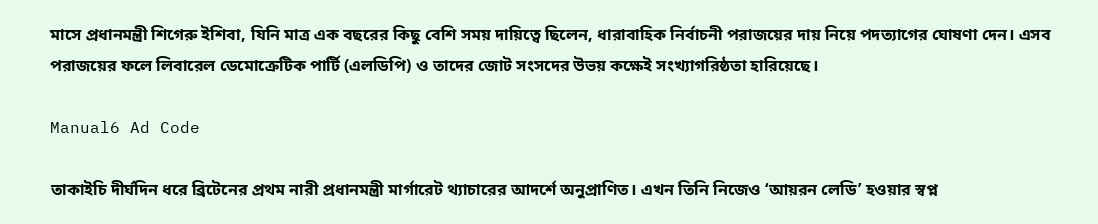মাসে প্রধানমন্ত্রী শিগেরু ইশিবা, যিনি মাত্র এক বছরের কিছু বেশি সময় দায়িত্বে ছিলেন, ধারাবাহিক নির্বাচনী পরাজয়ের দায় নিয়ে পদত্যাগের ঘোষণা দেন। এসব পরাজয়ের ফলে লিবারেল ডেমোক্রেটিক পার্টি (এলডিপি) ও তাদের জোট সংসদের উভয় কক্ষেই সংখ্যাগরিষ্ঠতা হারিয়েছে।

Manual6 Ad Code

তাকাইচি দীর্ঘদিন ধরে ব্রিটেনের প্রথম নারী প্রধানমন্ত্রী মার্গারেট থ্যাচারের আদর্শে অনুপ্রাণিত। এখন তিনি নিজেও ‘আয়রন লেডি’ হওয়ার স্বপ্ন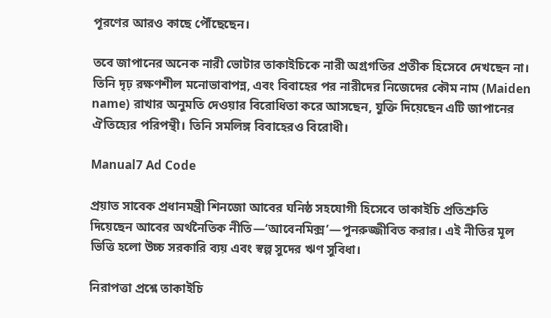পূরণের আরও কাছে পৌঁছেছেন।

তবে জাপানের অনেক নারী ভোটার তাকাইচিকে নারী অগ্রগতির প্রতীক হিসেবে দেখছেন না। তিনি দৃঢ় রক্ষণশীল মনোভাবাপন্ন, এবং বিবাহের পর নারীদের নিজেদের কৌম নাম (Maiden name) রাখার অনুমতি দেওয়ার বিরোধিতা করে আসছেন, যুক্তি দিয়েছেন এটি জাপানের ঐতিহ্যের পরিপন্থী। তিনি সমলিঙ্গ বিবাহেরও বিরোধী।

Manual7 Ad Code

প্রয়াত সাবেক প্রধানমন্ত্রী শিনজো আবের ঘনিষ্ঠ সহযোগী হিসেবে তাকাইচি প্রতিশ্রুতি দিয়েছেন আবের অর্থনৈতিক নীতি—‘আবেনমিক্স’—পুনরুজ্জীবিত করার। এই নীতির মূল ভিত্তি হলো উচ্চ সরকারি ব্যয় এবং স্বল্প সুদের ঋণ সুবিধা।

নিরাপত্তা প্রশ্নে তাকাইচি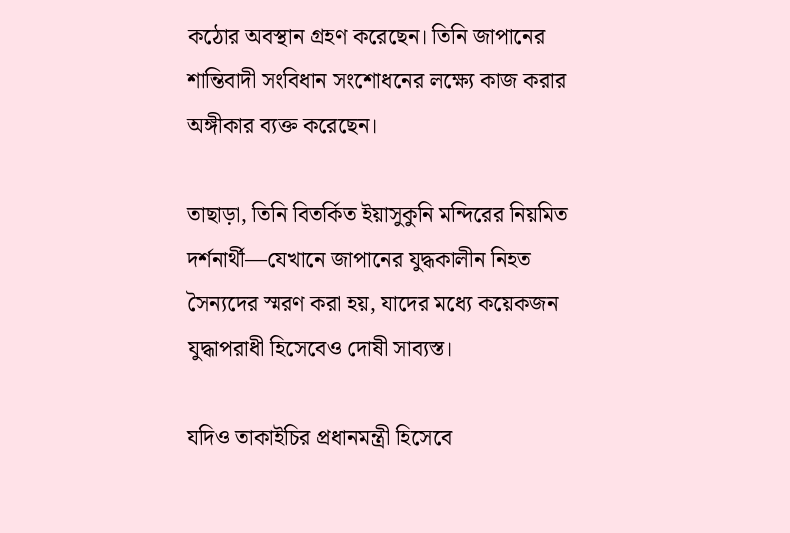কঠোর অবস্থান গ্রহণ করেছেন। তিনি জাপানের শান্তিবাদী সংবিধান সংশোধনের লক্ষ্যে কাজ করার অঙ্গীকার ব্যক্ত করেছেন।

তাছাড়া, তিনি বিতর্কিত ইয়াসুকুনি মন্দিরের নিয়মিত দর্শনার্থী—যেখানে জাপানের যুদ্ধকালীন নিহত সৈন্যদের স্মরণ করা হয়, যাদের মধ্যে কয়েকজন যুদ্ধাপরাধী হিসেবেও দোষী সাব্যস্ত।

যদিও তাকাইচির প্রধানমন্ত্রী হিসেবে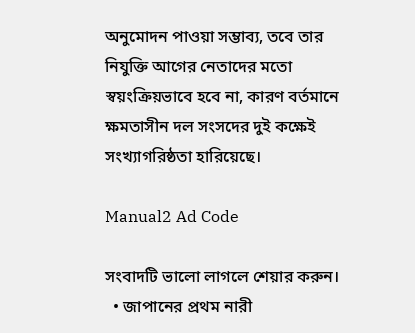অনুমোদন পাওয়া সম্ভাব্য, তবে তার নিযুক্তি আগের নেতাদের মতো স্বয়ংক্রিয়ভাবে হবে না, কারণ বর্তমানে ক্ষমতাসীন দল সংসদের দুই কক্ষেই সংখ্যাগরিষ্ঠতা হারিয়েছে।

Manual2 Ad Code

সংবাদটি ভালো লাগলে শেয়ার করুন।
  • জাপানের প্রথম নারী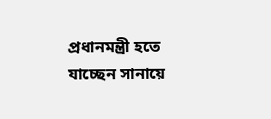প্রধানমন্ত্রী হতে যাচ্ছেন সানায়ে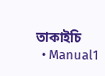তাকাইচি
  • Manual1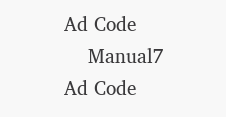Ad Code
    Manual7 Ad Code